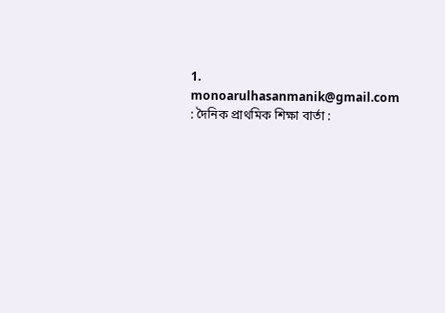1. monoarulhasanmanik@gmail.com : দৈনিক প্রাথমিক শিক্ষা বার্তা :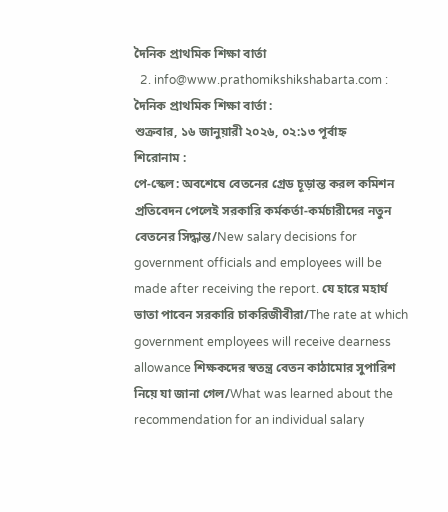দৈনিক প্রাথমিক শিক্ষা বার্তা
  2. info@www.prathomikshikshabarta.com : দৈনিক প্রাথমিক শিক্ষা বার্তা :
শুক্রবার, ১৬ জানুয়ারী ২০২৬, ০২:১৩ পূর্বাহ্ন
শিরোনাম :
পে-স্কেল: অবশেষে বেতনের গ্রেড চূড়ান্ত করল কমিশন প্রতিবেদন পেলেই সরকারি কর্মকর্তা-কর্মচারীদের নতুন বেতনের সিদ্ধান্ত/New salary decisions for government officials and employees will be made after receiving the report. যে হারে মহার্ঘ ভাতা পাবেন সরকারি চাকরিজীবীরা/The rate at which government employees will receive dearness allowance শিক্ষকদের স্বতন্ত্র বেতন কাঠামোর সুপারিশ নিয়ে যা জানা গেল/What was learned about the recommendation for an individual salary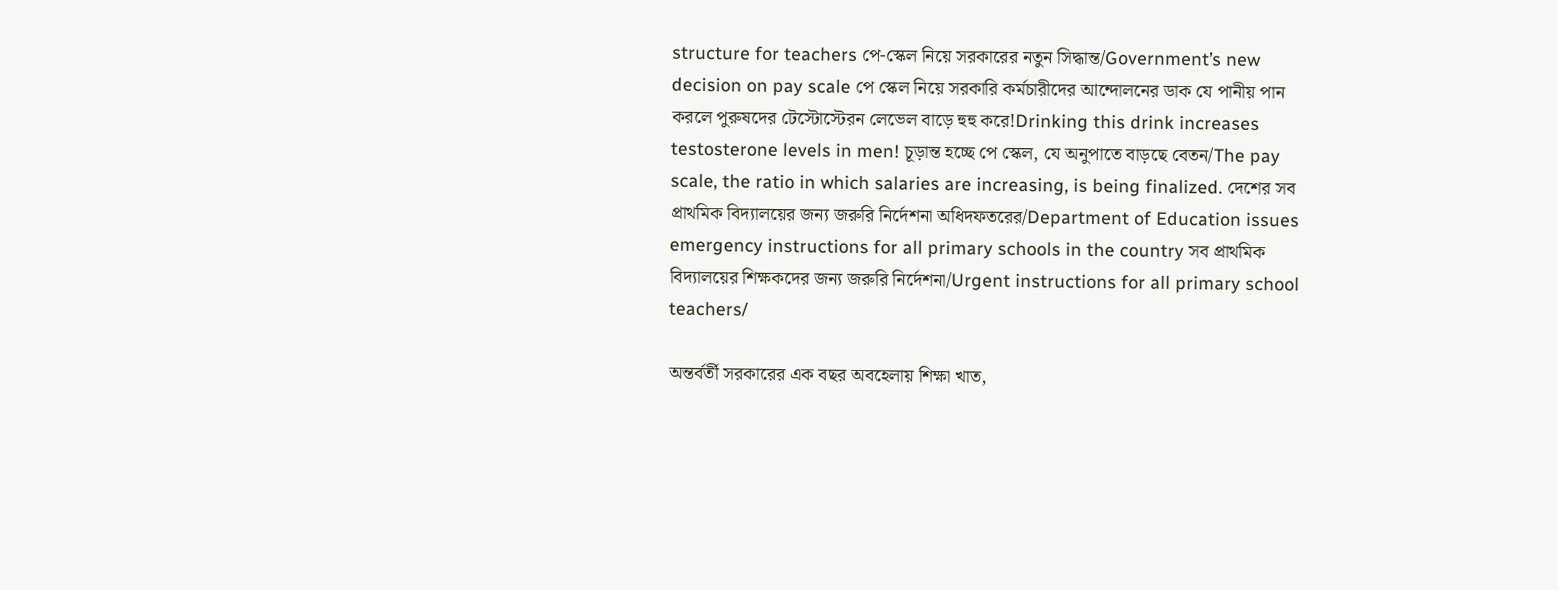structure for teachers পে-স্কেল নিয়ে সরকারের নতুন সিদ্ধান্ত/Government’s new decision on pay scale পে স্কেল নিয়ে সরকারি কর্মচারীদের আন্দোলনের ডাক যে পানীয় পান করলে পুরুষদের টেস্টোস্টেরন লেভেল বাড়ে হুহু করে!Drinking this drink increases testosterone levels in men! চূড়ান্ত হচ্ছে পে স্কেল, যে অনুপাতে বাড়ছে বেতন/The pay scale, the ratio in which salaries are increasing, is being finalized. দেশের সব প্রাথমিক বিদ্যালয়ের জন্য জরুরি নির্দেশনা অধিদফতরের/Department of Education issues emergency instructions for all primary schools in the country সব প্রাথমিক বিদ্যালয়ের শিক্ষকদের জন্য জরুরি নির্দেশনা/Urgent instructions for all primary school teachers/

অন্তর্বর্তী সরকারের এক বছর অবহেলায় শিক্ষা খাত,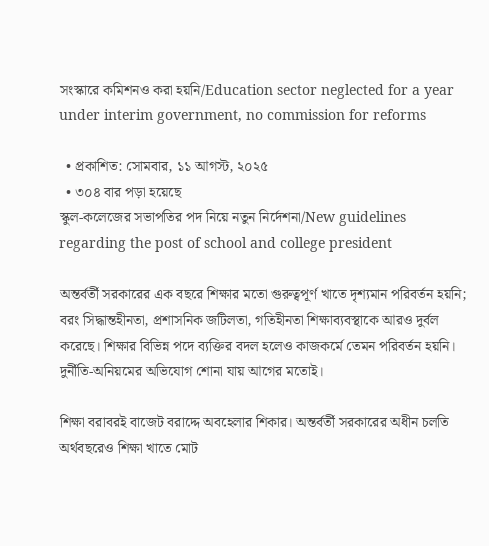সংস্কারে কমিশনও করা হয়নি/Education sector neglected for a year under interim government, no commission for reforms

  • প্রকাশিত: সোমবার, ১১ আগস্ট, ২০২৫
  • ৩০৪ বার পড়া হয়েছে
স্কুল-কলেজের সভাপতির পদ নিয়ে নতুন নির্দেশনা/New guidelines regarding the post of school and college president

অন্তর্বর্তী সরকারের এক বছরে শিক্ষার মতো গুরুত্বপূর্ণ খাতে দৃশ্যমান পরিবর্তন হয়নি; বরং সিদ্ধান্তহীনতা, প্রশাসনিক জটিলতা, গতিহীনতা শিক্ষাব্যবস্থাকে আরও দুর্বল করেছে। শিক্ষার বিভিন্ন পদে ব্যক্তির বদল হলেও কাজকর্মে তেমন পরিবর্তন হয়নি। দুর্নীতি-অনিয়মের অভিযোগ শোনা যায় আগের মতোই।

শিক্ষা বরাবরই বাজেট বরাদ্দে অবহেলার শিকার। অন্তর্বর্তী সরকারের অধীন চলতি অর্থবছরেও শিক্ষা খাতে মোট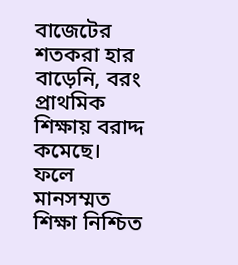বাজেটের শতকরা হার বাড়েনি, বরং প্রাথমিক শিক্ষায় বরাদ্দ কমেছে। ফলে মানসম্মত শিক্ষা নিশ্চিত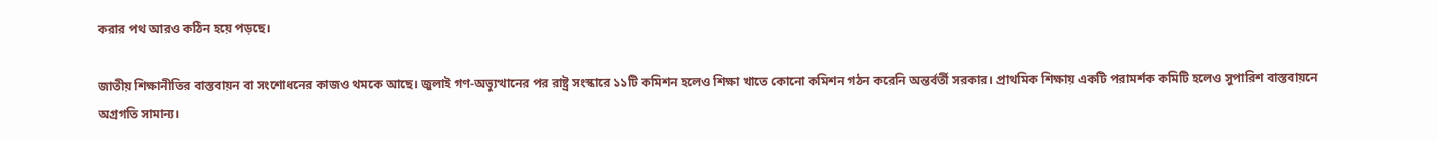করার পথ আরও কঠিন হয়ে পড়ছে।

জাতীয় শিক্ষানীতির বাস্তবায়ন বা সংশোধনের কাজও থমকে আছে। জুলাই গণ-অভ্যুত্থানের পর রাষ্ট্র সংস্কারে ১১টি কমিশন হলেও শিক্ষা খাতে কোনো কমিশন গঠন করেনি অন্তর্বর্তী সরকার। প্রাথমিক শিক্ষায় একটি পরামর্শক কমিটি হলেও সুপারিশ বাস্তবায়নে অগ্রগতি সামান্য।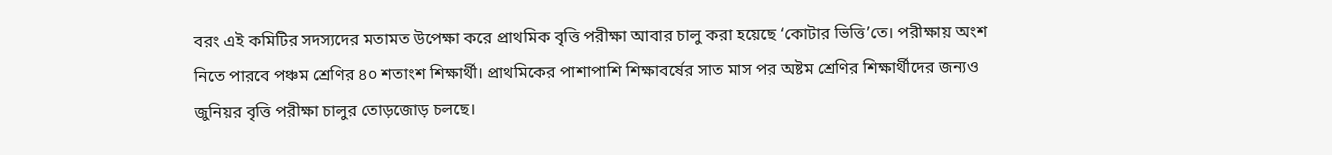বরং এই কমিটির সদস্যদের মতামত উপেক্ষা করে প্রাথমিক বৃত্তি পরীক্ষা আবার চালু করা হয়েছে ‘কোটার ভিত্তি’তে। পরীক্ষায় অংশ নিতে পারবে পঞ্চম শ্রেণির ৪০ শতাংশ শিক্ষার্থী। প্রাথমিকের পাশাপাশি শিক্ষাবর্ষের সাত মাস পর অষ্টম শ্রেণির শিক্ষার্থীদের জন্যও জুনিয়র বৃত্তি পরীক্ষা চালুর তোড়জোড় চলছে।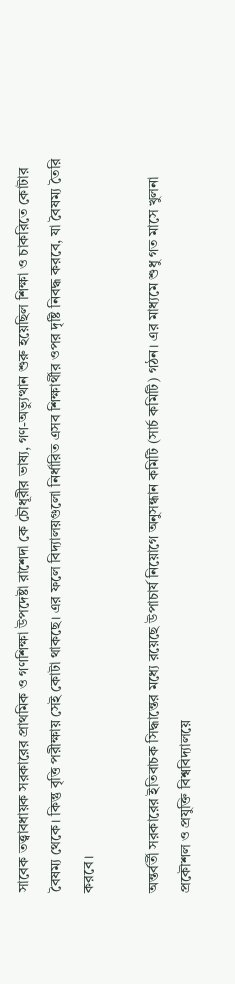সাবেক তত্ত্বাবধায়ক সরকারের প্রাথমিক ও গণশিক্ষা উপদেষ্টা রাশেদা কে চৌধূরীর ভাষ্য, গণ-অভ্যুত্থান শুরু হয়েছিল শিক্ষা ও চাকরিতে কোটার বৈষম্য থেকে। কিন্তু বৃত্তি পরীক্ষায় সেই কোটা থাকছে। এর ফলে বিদ্যালয়গুলো নির্ধারিত এসব শিক্ষার্থীর ওপর দৃষ্টি নিবদ্ধ করবে, যা বৈষম্য তৈরি করবে।

অন্তর্বর্তী সরকারের ইতিবাচক সিদ্ধান্তের মধ্যে রয়েছে উপাচার্য নিয়োগে অনুসন্ধান কমিটি (সার্চ কমিটি) গঠন। এর মাধ্যমে শুধু গত মাসে খুলনা প্রকৌশল ও প্রযুক্তি বিশ্ববিদ্যালয়ে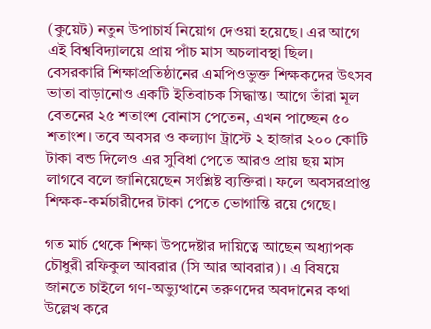(কুয়েট) নতুন উপাচার্য নিয়োগ দেওয়া হয়েছে। এর আগে এই বিশ্ববিদ্যালয়ে প্রায় পাঁচ মাস অচলাবস্থা ছিল।
বেসরকারি শিক্ষাপ্রতিষ্ঠানের এমপিওভুক্ত শিক্ষকদের উৎসব ভাতা বাড়ানোও একটি ইতিবাচক সিদ্ধান্ত। আগে তাঁরা মূল বেতনের ২৫ শতাংশ বোনাস পেতেন, এখন পাচ্ছেন ৫০ শতাংশ। তবে অবসর ও কল্যাণ ট্রাস্টে ২ হাজার ২০০ কোটি টাকা বন্ড দিলেও এর সুবিধা পেতে আরও প্রায় ছয় মাস লাগবে বলে জানিয়েছেন সংশ্লিষ্ট ব্যক্তিরা। ফলে অবসরপ্রাপ্ত শিক্ষক-কর্মচারীদের টাকা পেতে ভোগান্তি রয়ে গেছে।

গত মার্চ থেকে শিক্ষা উপদেষ্টার দায়িত্বে আছেন অধ্যাপক চৌধুরী রফিকুল আবরার (সি আর আবরার)। এ বিষয়ে জানতে চাইলে গণ-অভ্যুত্থানে তরুণদের অবদানের কথা উল্লেখ করে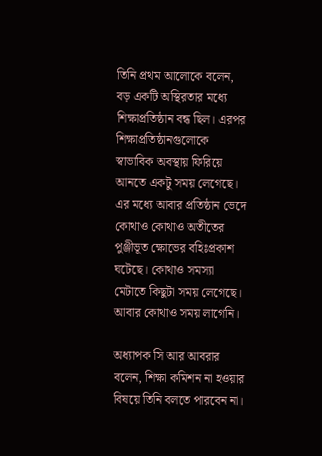তিনি প্রথম আলোকে বলেন, বড় একটি অস্থিরতার মধ্যে শিক্ষাপ্রতিষ্ঠান বন্ধ ছিল। এরপর শিক্ষাপ্রতিষ্ঠানগুলোকে স্বাভাবিক অবস্থায় ফিরিয়ে আনতে একটু সময় লেগেছে। এর মধ্যে আবার প্রতিষ্ঠান ভেদে কোথাও কোথাও অতীতের পুঞ্জীভূত ক্ষোভের বহিঃপ্রকাশ ঘটেছে। কোথাও সমস্যা মেটাতে কিছুটা সময় লেগেছে। আবার কোথাও সময় লাগেনি।

অধ্যাপক সি আর আবরার বলেন, শিক্ষা কমিশন না হওয়ার বিষয়ে তিনি বলতে পারবেন না।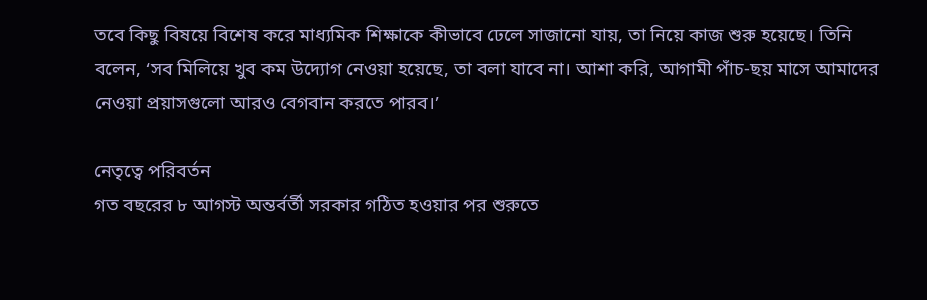তবে কিছু বিষয়ে বিশেষ করে মাধ্যমিক শিক্ষাকে কীভাবে ঢেলে সাজানো যায়, তা নিয়ে কাজ শুরু হয়েছে। তিনি বলেন, ‘সব মিলিয়ে খুব কম উদ্যোগ নেওয়া হয়েছে, তা বলা যাবে না। আশা করি, আগামী পাঁচ-ছয় মাসে আমাদের নেওয়া প্রয়াসগুলো আরও বেগবান করতে পারব।’

নেতৃত্বে পরিবর্তন
গত বছরের ৮ আগস্ট অন্তর্বর্তী সরকার গঠিত হওয়ার পর শুরুতে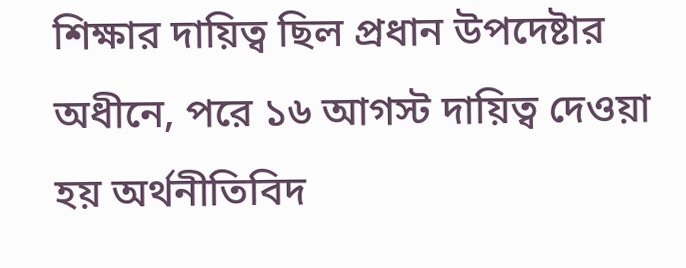শিক্ষার দায়িত্ব ছিল প্রধান উপদেষ্টার অধীনে, পরে ১৬ আগস্ট দায়িত্ব দেওয়া হয় অর্থনীতিবিদ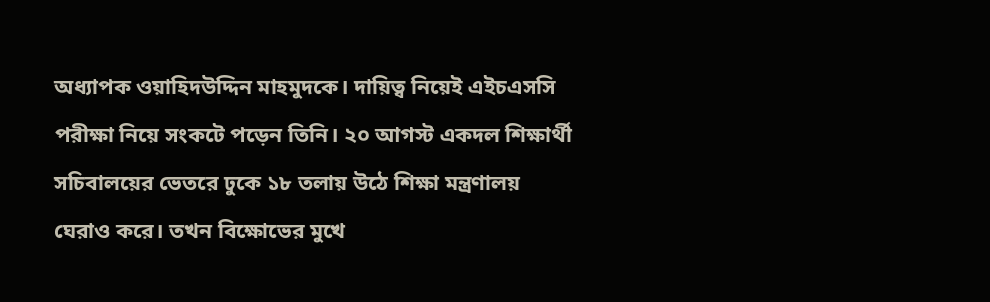অধ্যাপক ওয়াহিদউদ্দিন মাহমুদকে। দায়িত্ব নিয়েই এইচএসসি পরীক্ষা নিয়ে সংকটে পড়েন তিনি। ২০ আগস্ট একদল শিক্ষার্থী সচিবালয়ের ভেতরে ঢুকে ১৮ তলায় উঠে শিক্ষা মন্ত্রণালয় ঘেরাও করে। তখন বিক্ষোভের মুখে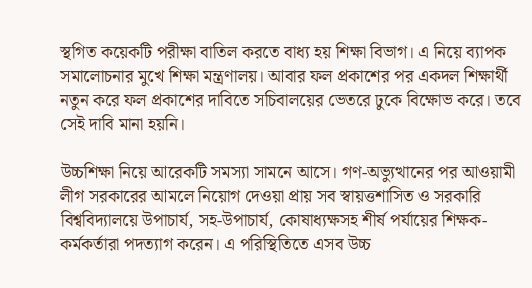স্থগিত কয়েকটি পরীক্ষা বাতিল করতে বাধ্য হয় শিক্ষা বিভাগ। এ নিয়ে ব্যাপক সমালোচনার মুখে শিক্ষা মন্ত্রণালয়। আবার ফল প্রকাশের পর একদল শিক্ষার্থী নতুন করে ফল প্রকাশের দাবিতে সচিবালয়ের ভেতরে ঢুকে বিক্ষোভ করে। তবে সেই দাবি মানা হয়নি।

উচ্চশিক্ষা নিয়ে আরেকটি সমস্যা সামনে আসে। গণ-অভ্যুত্থানের পর আওয়ামী লীগ সরকারের আমলে নিয়োগ দেওয়া প্রায় সব স্বায়ত্তশাসিত ও সরকারি বিশ্ববিদ্যালয়ে উপাচার্য, সহ-উপাচার্য, কোষাধ্যক্ষসহ শীর্ষ পর্যায়ের শিক্ষক-কর্মকর্তারা পদত্যাগ করেন। এ পরিস্থিতিতে এসব উচ্চ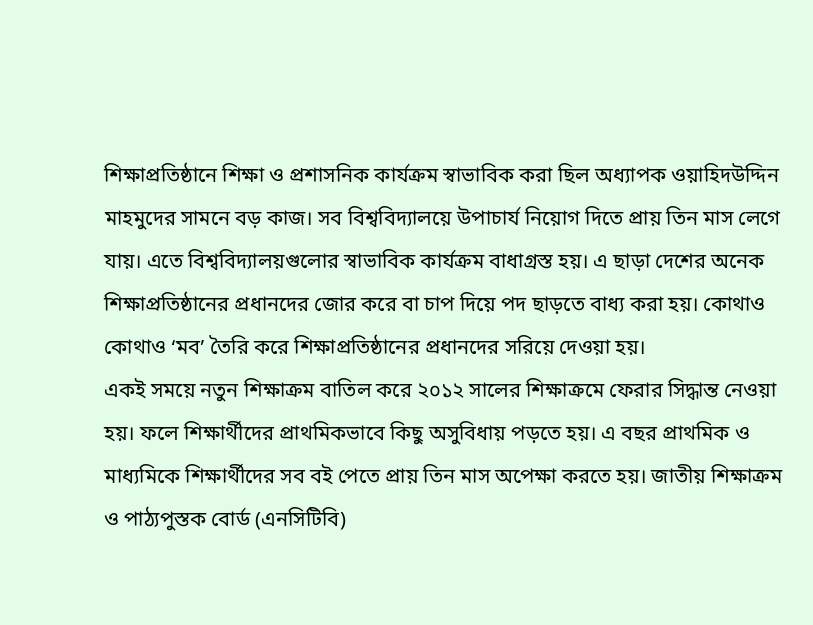শিক্ষাপ্রতিষ্ঠানে শিক্ষা ও প্রশাসনিক কার্যক্রম স্বাভাবিক করা ছিল অধ্যাপক ওয়াহিদউদ্দিন মাহমুদের সামনে বড় কাজ। সব বিশ্ববিদ্যালয়ে উপাচার্য নিয়োগ দিতে প্রায় তিন মাস লেগে যায়। এতে বিশ্ববিদ্যালয়গুলোর স্বাভাবিক কার্যক্রম বাধাগ্রস্ত হয়। এ ছাড়া দেশের অনেক শিক্ষাপ্রতিষ্ঠানের প্রধানদের জোর করে বা চাপ দিয়ে পদ ছাড়তে বাধ্য করা হয়। কোথাও কোথাও ‘মব’ তৈরি করে শিক্ষাপ্রতিষ্ঠানের প্রধানদের সরিয়ে দেওয়া হয়।
একই সময়ে নতুন শিক্ষাক্রম বাতিল করে ২০১২ সালের শিক্ষাক্রমে ফেরার সিদ্ধান্ত নেওয়া হয়। ফলে শিক্ষার্থীদের প্রাথমিকভাবে কিছু অসুবিধায় পড়তে হয়। এ বছর প্রাথমিক ও মাধ্যমিকে শিক্ষার্থীদের সব বই পেতে প্রায় তিন মাস অপেক্ষা করতে হয়। জাতীয় শিক্ষাক্রম ও পাঠ্যপুস্তক বোর্ড (এনসিটিবি)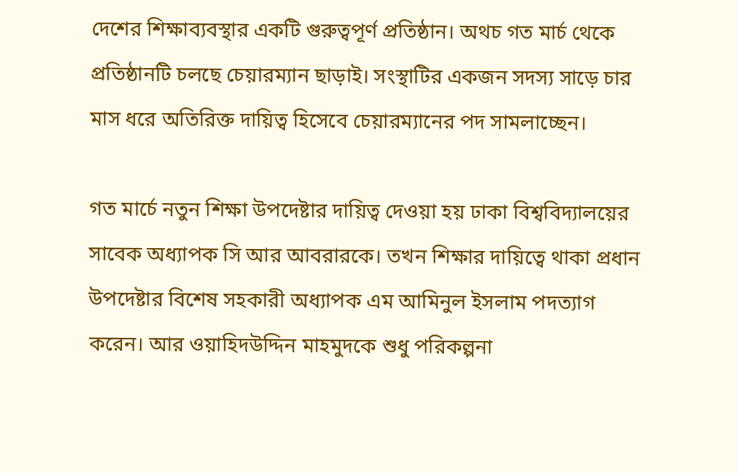দেশের শিক্ষাব্যবস্থার একটি গুরুত্বপূর্ণ প্রতিষ্ঠান। অথচ গত মার্চ থেকে প্রতিষ্ঠানটি চলছে চেয়ারম্যান ছাড়াই। সংস্থাটির একজন সদস্য সাড়ে চার মাস ধরে অতিরিক্ত দায়িত্ব হিসেবে চেয়ারম্যানের পদ সামলাচ্ছেন।

গত মার্চে নতুন শিক্ষা উপদেষ্টার দায়িত্ব দেওয়া হয় ঢাকা বিশ্ববিদ্যালয়ের সাবেক অধ্যাপক সি আর আবরারকে। তখন শিক্ষার দায়িত্বে থাকা প্রধান উপদেষ্টার বিশেষ সহকারী অধ্যাপক এম আমিনুল ইসলাম পদত্যাগ করেন। আর ওয়াহিদউদ্দিন মাহমুদকে শুধু পরিকল্পনা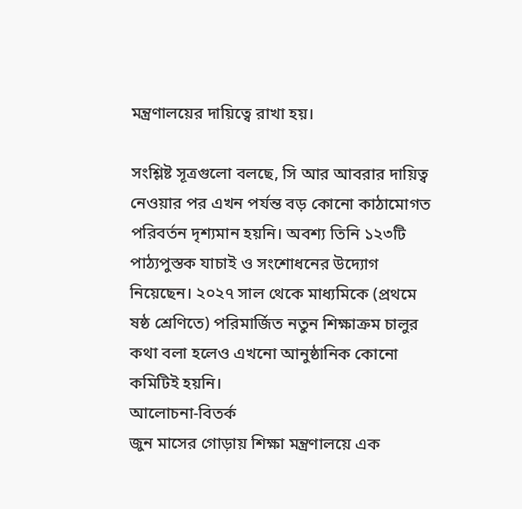মন্ত্রণালয়ের দায়িত্বে রাখা হয়।

সংশ্লিষ্ট সূত্রগুলো বলছে, সি আর আবরার দায়িত্ব নেওয়ার পর এখন পর্যন্ত বড় কোনো কাঠামোগত পরিবর্তন দৃশ্যমান হয়নি। অবশ্য তিনি ১২৩টি পাঠ্যপুস্তক যাচাই ও সংশোধনের উদ্যোগ নিয়েছেন। ২০২৭ সাল থেকে মাধ্যমিকে (প্রথমে ষষ্ঠ শ্রেণিতে) পরিমার্জিত নতুন শিক্ষাক্রম চালুর কথা বলা হলেও এখনো আনুষ্ঠানিক কোনো কমিটিই হয়নি।
আলোচনা-বিতর্ক
জুন মাসের গোড়ায় শিক্ষা মন্ত্রণালয়ে এক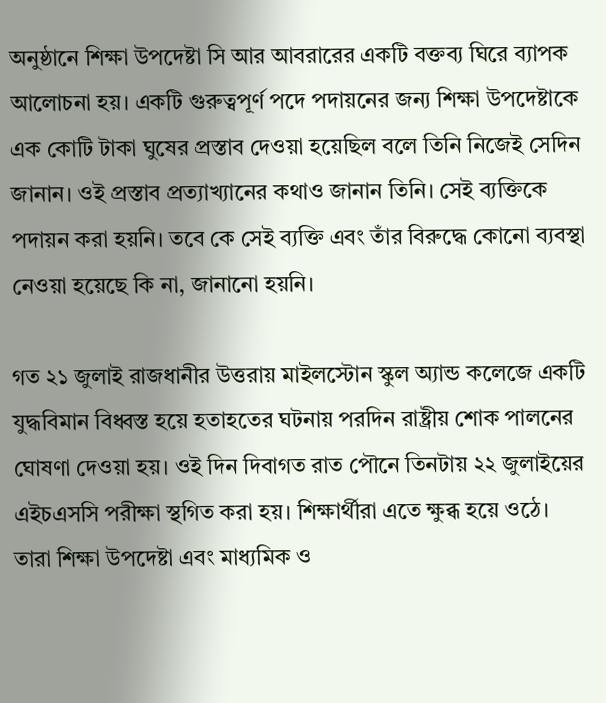অনুষ্ঠানে শিক্ষা উপদেষ্টা সি আর আবরারের একটি বক্তব্য ঘিরে ব্যাপক আলোচনা হয়। একটি গুরুত্বপূর্ণ পদে পদায়নের জন্য শিক্ষা উপদেষ্টাকে এক কোটি টাকা ঘুষের প্রস্তাব দেওয়া হয়েছিল বলে তিনি নিজেই সেদিন জানান। ওই প্রস্তাব প্রত্যাখ্যানের কথাও জানান তিনি। সেই ব্যক্তিকে পদায়ন করা হয়নি। তবে কে সেই ব্যক্তি এবং তাঁর বিরুদ্ধে কোনো ব্যবস্থা নেওয়া হয়েছে কি না, জানানো হয়নি।

গত ২১ জুলাই রাজধানীর উত্তরায় মাইলস্টোন স্কুল অ্যান্ড কলেজে একটি যুদ্ধবিমান বিধ্বস্ত হয়ে হতাহতের ঘটনায় পরদিন রাষ্ট্রীয় শোক পালনের ঘোষণা দেওয়া হয়। ওই দিন দিবাগত রাত পৌনে তিনটায় ২২ জুলাইয়ের এইচএসসি পরীক্ষা স্থগিত করা হয়। শিক্ষার্থীরা এতে ক্ষুব্ধ হয়ে ওঠে। তারা শিক্ষা উপদেষ্টা এবং মাধ্যমিক ও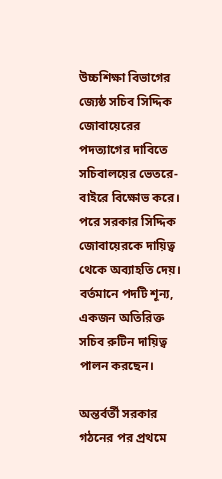উচ্চশিক্ষা বিভাগের জ্যেষ্ঠ সচিব সিদ্দিক জোবায়েরের পদত্যাগের দাবিতে সচিবালয়ের ভেতরে-বাইরে বিক্ষোভ করে। পরে সরকার সিদ্দিক জোবায়েরকে দায়িত্ব থেকে অব্যাহতি দেয়। বর্তমানে পদটি শূন্য, একজন অতিরিক্ত সচিব রুটিন দায়িত্ব পালন করছেন।

অন্তর্বর্তী সরকার গঠনের পর প্রথমে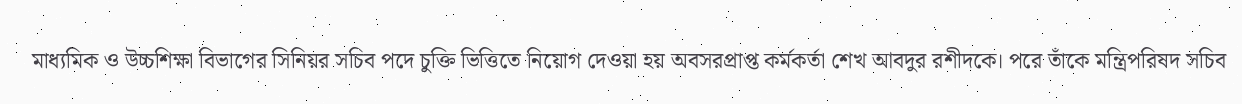মাধ্যমিক ও উচ্চশিক্ষা বিভাগের সিনিয়র সচিব পদে চুক্তি ভিত্তিতে নিয়োগ দেওয়া হয় অবসরপ্রাপ্ত কর্মকর্তা শেখ আবদুর রশীদকে। পরে তাঁকে মন্ত্রিপরিষদ সচিব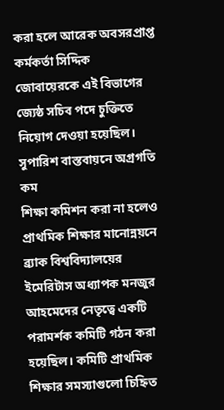করা হলে আরেক অবসরপ্রাপ্ত কর্মকর্তা সিদ্দিক জোবায়েরকে এই বিভাগের জ্যেষ্ঠ সচিব পদে চুক্তিতে নিয়োগ দেওয়া হয়েছিল।
সুপারিশ বাস্তবায়নে অগ্রগতি কম
শিক্ষা কমিশন করা না হলেও প্রাথমিক শিক্ষার মানোন্নয়নে ব্র্যাক বিশ্ববিদ্যালয়ের ইমেরিটাস অধ্যাপক মনজুর আহমেদের নেতৃত্বে একটি পরামর্শক কমিটি গঠন করা হয়েছিল। কমিটি প্রাথমিক শিক্ষার সমস্যাগুলো চিহ্নিত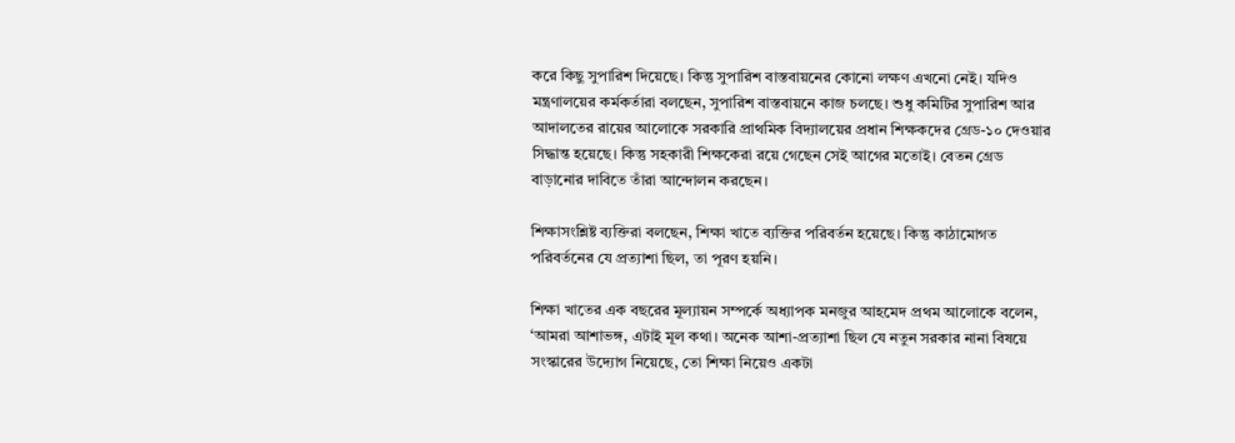করে কিছু সুপারিশ দিয়েছে। কিন্তু সুপারিশ বাস্তবায়নের কোনো লক্ষণ এখনো নেই। যদিও মন্ত্রণালয়ের কর্মকর্তারা বলছেন, সুপারিশ বাস্তবায়নে কাজ চলছে। শুধু কমিটির সুপারিশ আর আদালতের রায়ের আলোকে সরকারি প্রাথমিক বিদ্যালয়ের প্রধান শিক্ষকদের গ্রেড-১০ দেওয়ার সিদ্ধান্ত হয়েছে। কিন্তু সহকারী শিক্ষকেরা রয়ে গেছেন সেই আগের মতোই। বেতন গ্রেড বাড়ানোর দাবিতে তাঁরা আন্দোলন করছেন।

শিক্ষাসংশ্লিষ্ট ব্যক্তিরা বলছেন, শিক্ষা খাতে ব্যক্তির পরিবর্তন হয়েছে। কিন্তু কাঠামোগত পরিবর্তনের যে প্রত্যাশা ছিল, তা পূরণ হয়নি।

শিক্ষা খাতের এক বছরের মূল্যায়ন সম্পর্কে অধ্যাপক মনজুর আহমেদ প্রথম আলোকে বলেন, ‘আমরা আশাভঙ্গ, এটাই মূল কথা। অনেক আশা-প্রত্যাশা ছিল যে নতুন সরকার নানা বিষয়ে সংস্কারের উদ্যোগ নিয়েছে, তো শিক্ষা নিয়েও একটা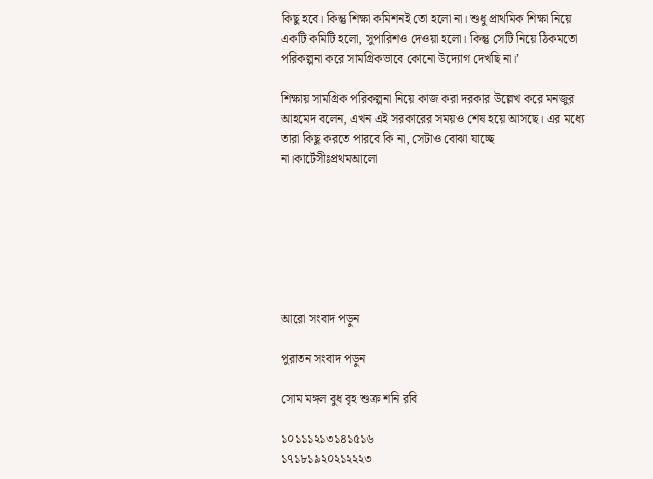কিছু হবে। কিন্তু শিক্ষা কমিশনই তো হলো না। শুধু প্রাথমিক শিক্ষা নিয়ে একটি কমিটি হলো, সুপারিশও দেওয়া হলো। কিন্তু সেটি নিয়ে ঠিকমতো পরিকল্পনা করে সামগ্রিকভাবে কোনো উদ্যোগ দেখছি না।’

শিক্ষায় সামগ্রিক পরিকল্পনা নিয়ে কাজ করা দরকার উল্লেখ করে মনজুর আহমেদ বলেন, এখন এই সরকারের সময়ও শেষ হয়ে আসছে। এর মধ্যে তারা কিছু করতে পারবে কি না, সেটাও বোঝা যাচ্ছে না।কার্টেসীঃপ্রথমআলো







আরো সংবাদ পড়ুন

পুরাতন সংবাদ পড়ুন

সোম মঙ্গল বুধ বৃহ শুক্র শনি রবি

১০১১১২১৩১৪১৫১৬
১৭১৮১৯২০২১২২২৩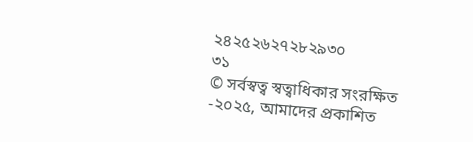২৪২৫২৬২৭২৮২৯৩০
৩১
© সর্বস্বত্ব স্বত্বাধিকার সংরক্ষিত -২০২৫, আমাদের প্রকাশিত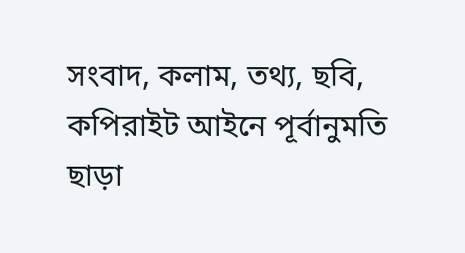সংবাদ, কলাম, তথ্য, ছবি, কপিরাইট আইনে পূর্বানুমতি ছাড়া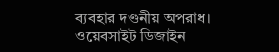ব্যবহার দণ্ডনীয় অপরাধ।
ওয়েবসাইট ডিজাইন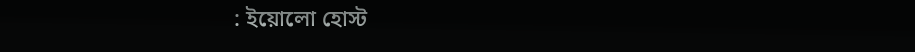: ইয়োলো হোস্ট